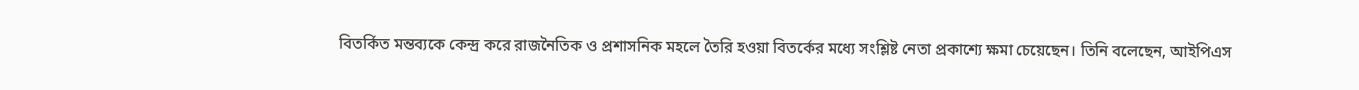বিতর্কিত মন্তব্যকে কেন্দ্র করে রাজনৈতিক ও প্রশাসনিক মহলে তৈরি হওয়া বিতর্কের মধ্যে সংশ্লিষ্ট নেতা প্রকাশ্যে ক্ষমা চেয়েছেন। তিনি বলেছেন, আইপিএস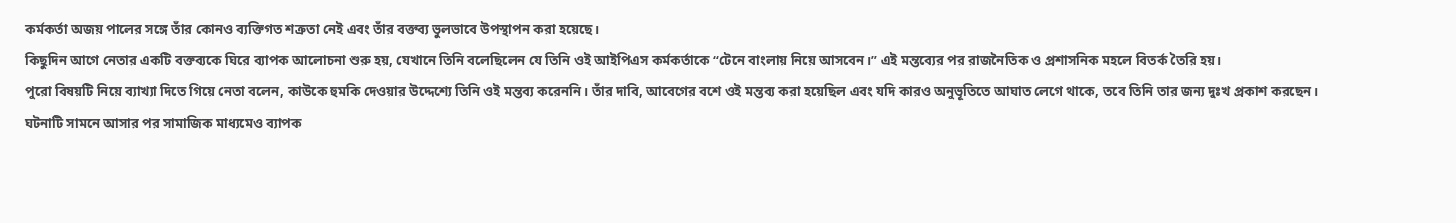কর্মকর্তা অজয় পালের সঙ্গে তাঁর কোনও ব্যক্তিগত শত্রুতা নেই এবং তাঁর বক্তব্য ভুলভাবে উপস্থাপন করা হয়েছে।
কিছুদিন আগে নেতার একটি বক্তব্যকে ঘিরে ব্যাপক আলোচনা শুরু হয়, যেখানে তিনি বলেছিলেন যে তিনি ওই আইপিএস কর্মকর্তাকে “টেনে বাংলায় নিয়ে আসবেন।” এই মন্তব্যের পর রাজনৈতিক ও প্রশাসনিক মহলে বিতর্ক তৈরি হয়।
পুরো বিষয়টি নিয়ে ব্যাখ্যা দিতে গিয়ে নেতা বলেন, কাউকে হুমকি দেওয়ার উদ্দেশ্যে তিনি ওই মন্তব্য করেননি। তাঁর দাবি, আবেগের বশে ওই মন্তব্য করা হয়েছিল এবং যদি কারও অনুভূতিতে আঘাত লেগে থাকে, তবে তিনি তার জন্য দুঃখ প্রকাশ করছেন।
ঘটনাটি সামনে আসার পর সামাজিক মাধ্যমেও ব্যাপক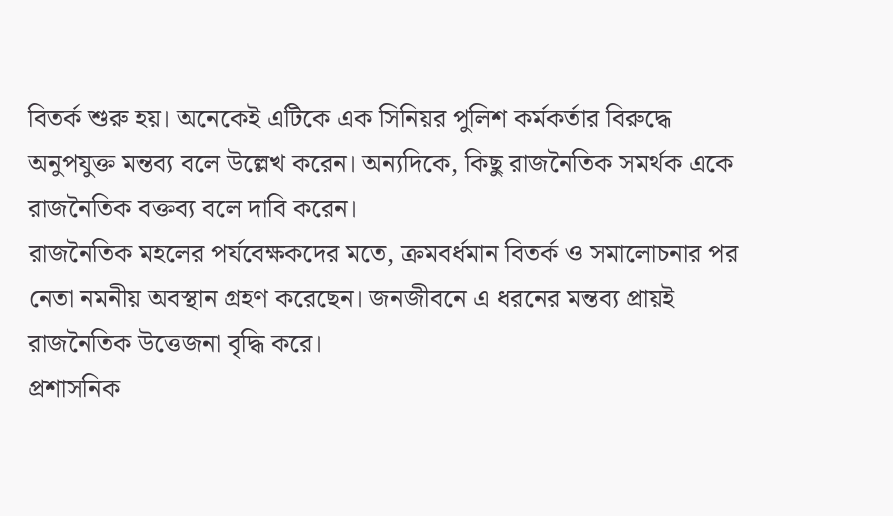বিতর্ক শুরু হয়। অনেকেই এটিকে এক সিনিয়র পুলিশ কর্মকর্তার বিরুদ্ধে অনুপযুক্ত মন্তব্য বলে উল্লেখ করেন। অন্যদিকে, কিছু রাজনৈতিক সমর্থক একে রাজনৈতিক বক্তব্য বলে দাবি করেন।
রাজনৈতিক মহলের পর্যবেক্ষকদের মতে, ক্রমবর্ধমান বিতর্ক ও সমালোচনার পর নেতা নমনীয় অবস্থান গ্রহণ করেছেন। জনজীবনে এ ধরনের মন্তব্য প্রায়ই রাজনৈতিক উত্তেজনা বৃদ্ধি করে।
প্রশাসনিক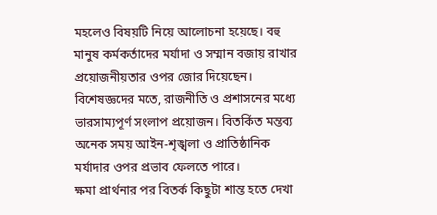মহলেও বিষয়টি নিয়ে আলোচনা হয়েছে। বহু মানুষ কর্মকর্তাদের মর্যাদা ও সম্মান বজায় রাখার প্রয়োজনীয়তার ওপর জোর দিয়েছেন।
বিশেষজ্ঞদের মতে, রাজনীতি ও প্রশাসনের মধ্যে ভারসাম্যপূর্ণ সংলাপ প্রয়োজন। বিতর্কিত মন্তব্য অনেক সময় আইন-শৃঙ্খলা ও প্রাতিষ্ঠানিক মর্যাদার ওপর প্রভাব ফেলতে পারে।
ক্ষমা প্রার্থনার পর বিতর্ক কিছুটা শান্ত হতে দেখা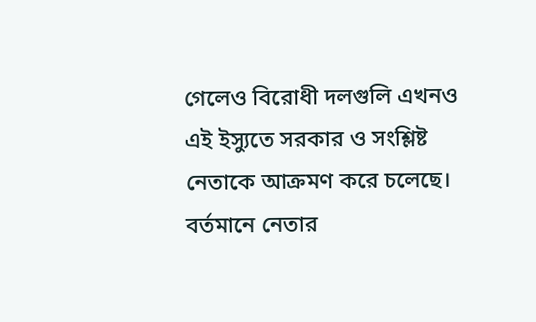গেলেও বিরোধী দলগুলি এখনও এই ইস্যুতে সরকার ও সংশ্লিষ্ট নেতাকে আক্রমণ করে চলেছে।
বর্তমানে নেতার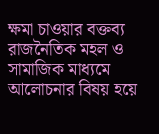ক্ষমা চাওয়ার বক্তব্য রাজনৈতিক মহল ও সামাজিক মাধ্যমে আলোচনার বিষয় হয়ে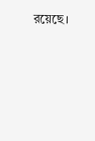রয়েছে।